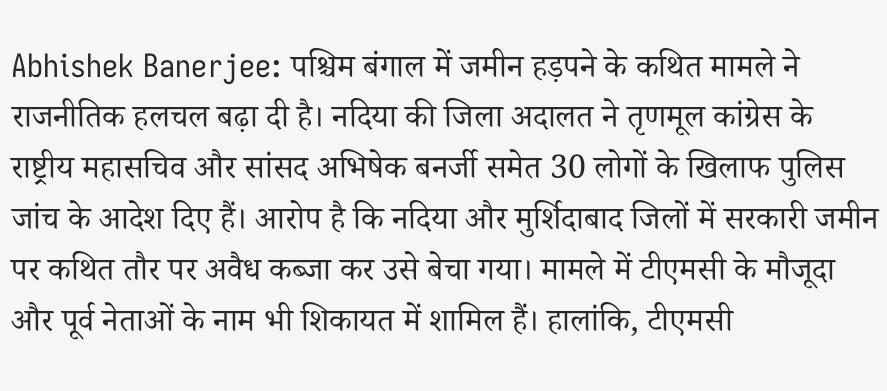Abhishek Banerjee: पश्चिम बंगाल में जमीन हड़पने के कथित मामले ने राजनीतिक हलचल बढ़ा दी है। नदिया की जिला अदालत ने तृणमूल कांग्रेस के राष्ट्रीय महासचिव और सांसद अभिषेक बनर्जी समेत 30 लोगों के खिलाफ पुलिस जांच के आदेश दिए हैं। आरोप है कि नदिया और मुर्शिदाबाद जिलों में सरकारी जमीन पर कथित तौर पर अवैध कब्जा कर उसे बेचा गया। मामले में टीएमसी के मौजूदा और पूर्व नेताओं के नाम भी शिकायत में शामिल हैं। हालांकि, टीएमसी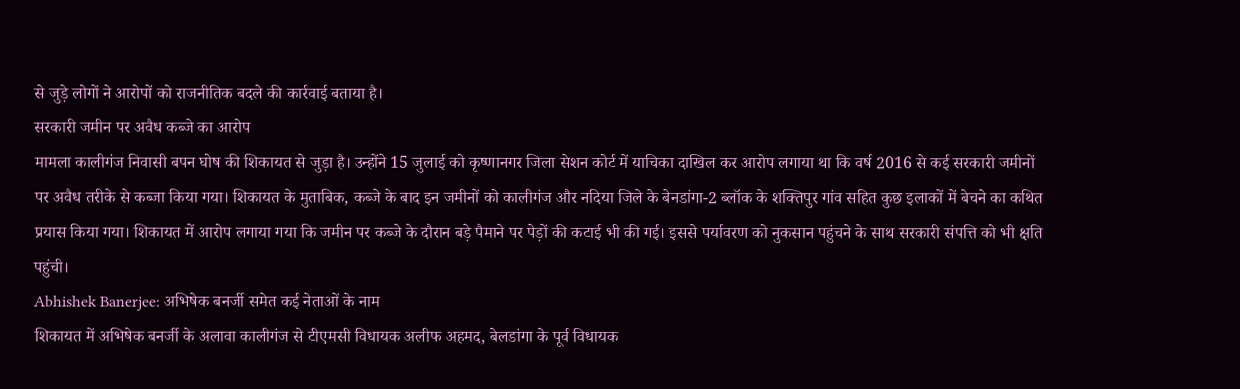से जुड़े लोगों ने आरोपों को राजनीतिक बदले की कार्रवाई बताया है।
सरकारी जमीन पर अवैध कब्जे का आरोप
मामला कालीगंज निवासी बपन घोष की शिकायत से जुड़ा है। उन्होंने 15 जुलाई को कृष्णानगर जिला सेशन कोर्ट में याचिका दाखिल कर आरोप लगाया था कि वर्ष 2016 से कई सरकारी जमीनों पर अवैध तरीके से कब्जा किया गया। शिकायत के मुताबिक, कब्जे के बाद इन जमीनों को कालीगंज और नदिया जिले के बेनडांगा-2 ब्लॉक के शक्तिपुर गांव सहित कुछ इलाकों में बेचने का कथित प्रयास किया गया। शिकायत में आरोप लगाया गया कि जमीन पर कब्जे के दौरान बड़े पैमाने पर पेड़ों की कटाई भी की गई। इससे पर्यावरण को नुकसान पहुंचने के साथ सरकारी संपत्ति को भी क्षति पहुंची।
Abhishek Banerjee: अभिषेक बनर्जी समेत कई नेताओं के नाम
शिकायत में अभिषेक बनर्जी के अलावा कालीगंज से टीएमसी विधायक अलीफ अहमद, बेलडांगा के पूर्व विधायक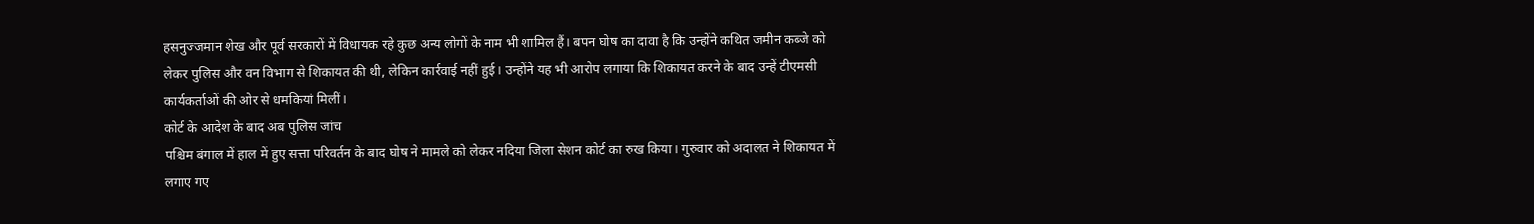हसनुज्जमान शेख और पूर्व सरकारों में विधायक रहे कुछ अन्य लोगों के नाम भी शामिल हैं। बपन घोष का दावा है कि उन्होंने कथित जमीन कब्जे को लेकर पुलिस और वन विभाग से शिकायत की थी, लेकिन कार्रवाई नहीं हुई। उन्होंने यह भी आरोप लगाया कि शिकायत करने के बाद उन्हें टीएमसी कार्यकर्ताओं की ओर से धमकियां मिलीं।
कोर्ट के आदेश के बाद अब पुलिस जांच
पश्चिम बंगाल में हाल में हुए सत्ता परिवर्तन के बाद घोष ने मामले को लेकर नदिया जिला सेशन कोर्ट का रुख किया। गुरुवार को अदालत ने शिकायत में लगाए गए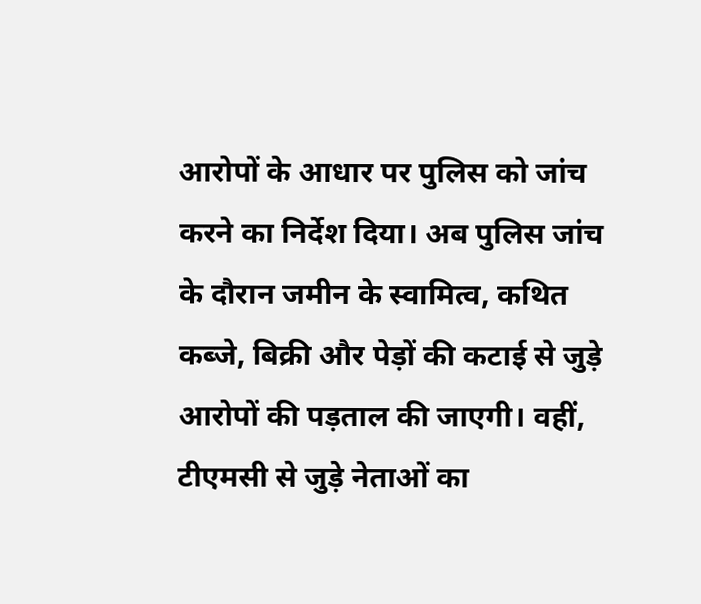आरोपों के आधार पर पुलिस को जांच करने का निर्देश दिया। अब पुलिस जांच के दौरान जमीन के स्वामित्व, कथित कब्जे, बिक्री और पेड़ों की कटाई से जुड़े आरोपों की पड़ताल की जाएगी। वहीं, टीएमसी से जुड़े नेताओं का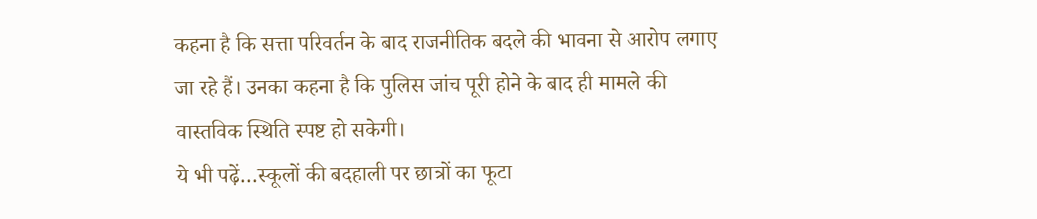कहना है कि सत्ता परिवर्तन के बाद राजनीतिक बदले की भावना से आरोप लगाए जा रहे हैं। उनका कहना है कि पुलिस जांच पूरी होने के बाद ही मामले की वास्तविक स्थिति स्पष्ट हो सकेगी।
ये भी पढ़ें…स्कूलों की बदहाली पर छात्रों का फूटा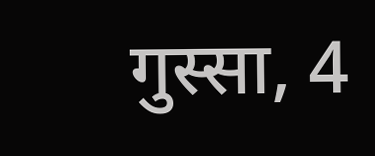गुस्सा, 4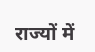राज्यों में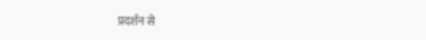प्रदर्शन से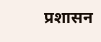प्रशासन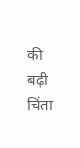की बढ़ी चिंता